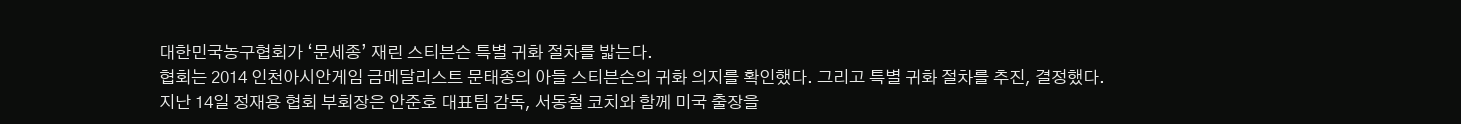대한민국농구협회가 ‘문세종’ 재린 스티븐슨 특별 귀화 절차를 밟는다.
협회는 2014 인천아시안게임 금메달리스트 문태종의 아들 스티븐슨의 귀화 의지를 확인했다. 그리고 특별 귀화 절차를 추진, 결정했다.
지난 14일 정재용 협회 부회장은 안준호 대표팀 감독, 서동철 코치와 함께 미국 출장을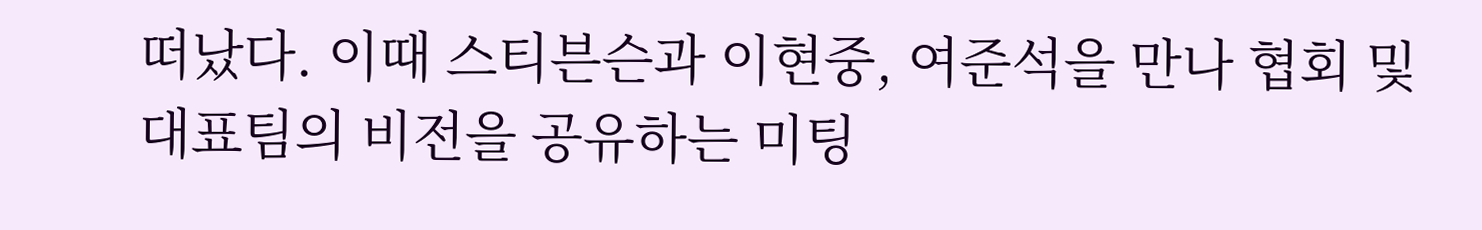떠났다. 이때 스티븐슨과 이현중, 여준석을 만나 협회 및 대표팀의 비전을 공유하는 미팅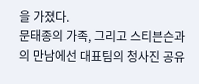을 가졌다.
문태종의 가족, 그리고 스티븐슨과의 만남에선 대표팀의 청사진 공유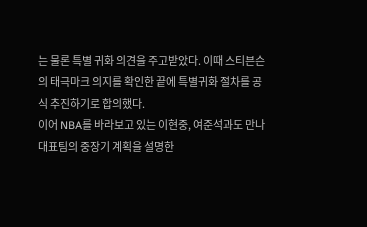는 물론 특별 귀화 의견을 주고받았다. 이때 스티븐슨의 태극마크 의지를 확인한 끝에 특별귀화 절차를 공식 추진하기로 합의했다.
이어 NBA를 바라보고 있는 이현중, 여준석과도 만나 대표팀의 중장기 계획을 설명한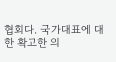협회다. 국가대표에 대한 확고한 의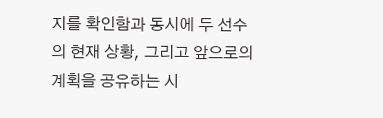지를 확인함과 동시에 두 선수의 현재 상황, 그리고 앞으로의 계획을 공유하는 시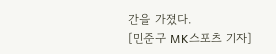간을 가졌다.
[민준구 MK스포츠 기자]